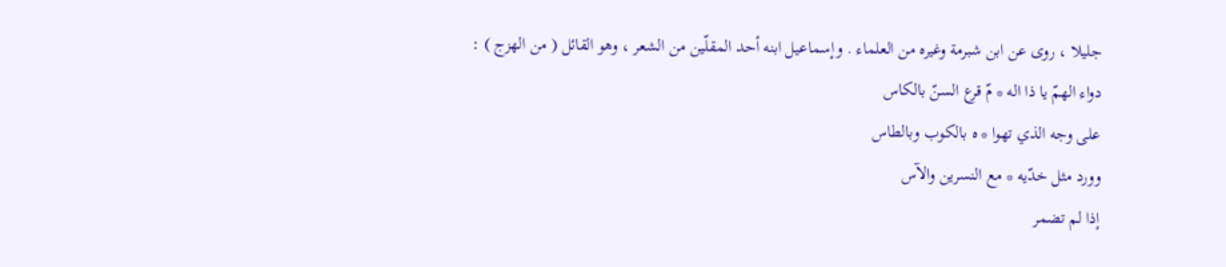جليلا ، روى عن ابن شبرمة وغيره من العلماء . وإسماعيل ابنه أحد المقلّين من الشعر ، وهو القائل ( من الهزج ) :
دواء الهمّ يا ذا اله * مّ قرع السنّ بالكاس
على وجه الذي تهوا * ه بالكوب وبالطاس
وورد مثل خدّيه * مع النسرين والآس
إذا لم تضمر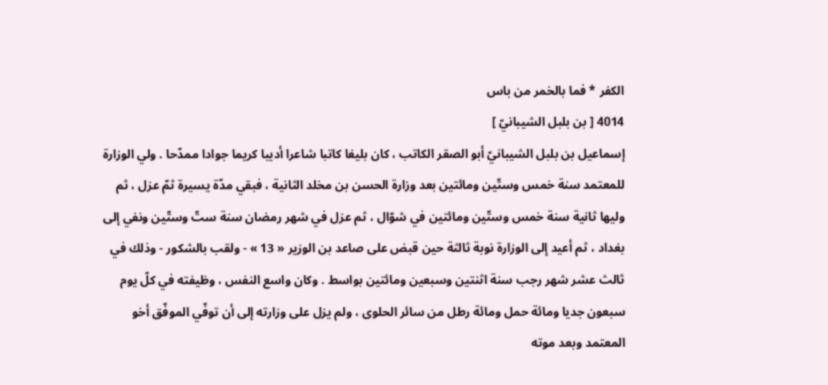الكفر * فما بالخمر من باس
4014 [ بن بلبل الشيبانيّ ]
إسماعيل بن بلبل الشيبانيّ أبو الصقر الكاتب ، كان بليغا كاتبا شاعرا أديبا كريما جوادا ممدّحا . ولي الوزارة للمعتمد سنة خمس وستّين ومائتين بعد وزارة الحسن بن مخلد الثانية ، فبقي مدّة يسيرة ثمّ عزل ، ثم وليها ثانية سنة خمس وستّين ومائتين في شوّال ، ثم عزل في شهر رمضان سنة ستّ وستّين ونفي إلى بغداد ، ثم أعيد إلى الوزارة نوبة ثالثة حين قبض على صاعد بن الوزير « 13 » - ولقب بالشكور - وذلك في ثالث عشر شهر رجب سنة اثنتين وسبعين ومائتين بواسط . وكان واسع النفس ، وظيفته في كلّ يوم سبعون جديا ومائة حمل ومائة رطل من سائر الحلوى ، ولم يزل على وزارته إلى أن توفّي الموفّق أخو المعتمد وبعد موته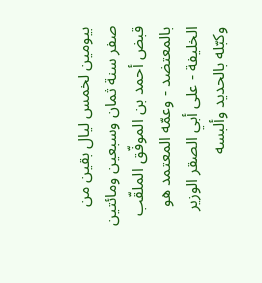بيومين لخمس ليال بقين من صفر سنة ثمان وسبعين ومائتين قبض أحمد بن الموفّق الملقّب بالمعتضد - وعمّه المعتمد هو الخليفة - على أبي الصقر الوزير وكبّله بالحديد وألبسه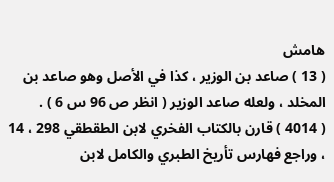هامش
( 13 ) صاعد بن الوزير ، كذا في الأصل وهو صاعد بن المخلد ، ولعله صاعد الوزير ( انظر ص 96 س 6 ) .
( 4014 ) قارن بالكتاب الفخري لابن الطقطقي 298 ، 14 ، وراجع فهارس تأريخ الطبري والكامل لابن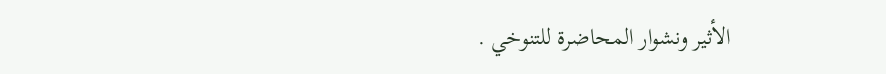الأثير ونشوار المحاضرة للتنوخي .